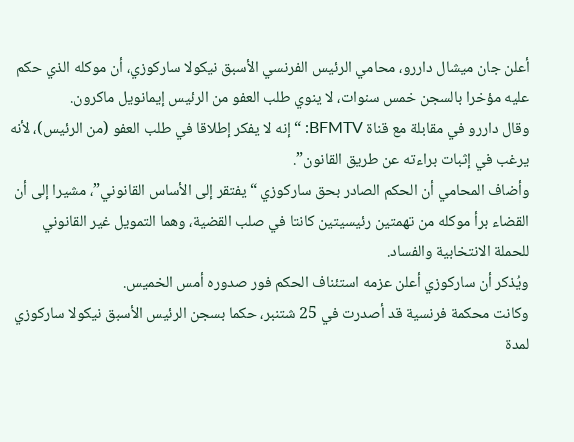أعلن جان ميشال داررو، محامي الرئيس الفرنسي الأسبق نيكولا ساركوزي، أن موكله الذي حكم عليه مؤخرا بالسجن خمس سنوات، لا ينوي طلب العفو من الرئيس إيمانويل ماكرون.
وقال داررو في مقابلة مع قناة BFMTV: “إنه لا يفكر إطلاقا في طلب العفو (من الرئيس)، لأنه يرغب في إثبات براءته عن طريق القانون”.
وأضاف المحامي أن الحكم الصادر بحق ساركوزي “يفتقر إلى الأساس القانوني”، مشيرا إلى أن القضاء برأ موكله من تهمتين رئيسيتين كانتا في صلب القضية، وهما التمويل غير القانوني للحملة الانتخابية والفساد.
ويُذكر أن ساركوزي أعلن عزمه استئناف الحكم فور صدوره أمس الخميس.
وكانت محكمة فرنسية قد أصدرت في 25 شتنبر، حكما بسجن الرئيس الأسبق نيكولا ساركوزي لمدة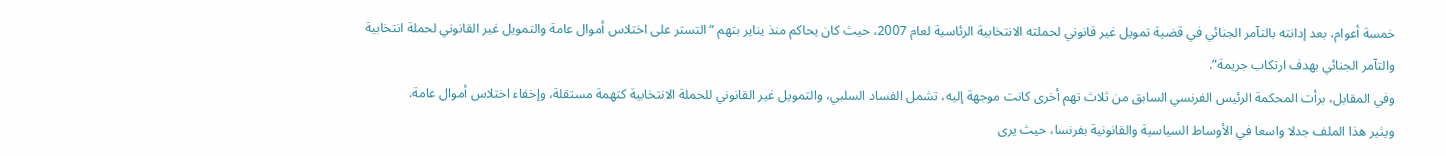خمسة أعوام، بعد إدانته بالتآمر الجنائي في قضية تمويل غير قانوني لحملته الانتخابية الرئاسية لعام 2007، حيث كان يحاكم منذ يناير بتهم “التستر على اختلاس أموال عامة والتمويل غير القانوني لحملة انتخابية والتآمر الجنائي بهدف ارتكاب جريمة”.
وفي المقابل، برأت المحكمة الرئيس الفرنسي السابق من ثلاث تهم أخرى كانت موجهة إليه، تشمل الفساد السلبي، والتمويل غير القانوني للحملة الانتخابية كتهمة مستقلة، وإخفاء اختلاس أموال عامة.
ويثير هذا الملف جدلا واسعا في الأوساط السياسية والقانونية بفرنسا، حيث يرى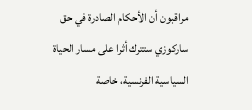مراقبون أن الأحكام الصادرة في حق ساركوزي ستترك أثرا على مسار الحياة السياسية الفرنسية، خاصة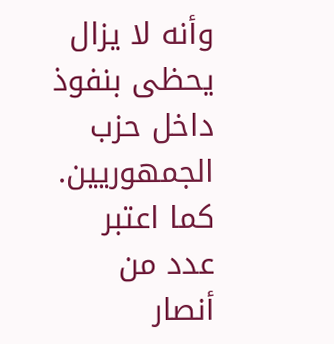وأنه لا يزال يحظى بنفوذ داخل حزب الجمهوريين.
كما اعتبر عدد من أنصار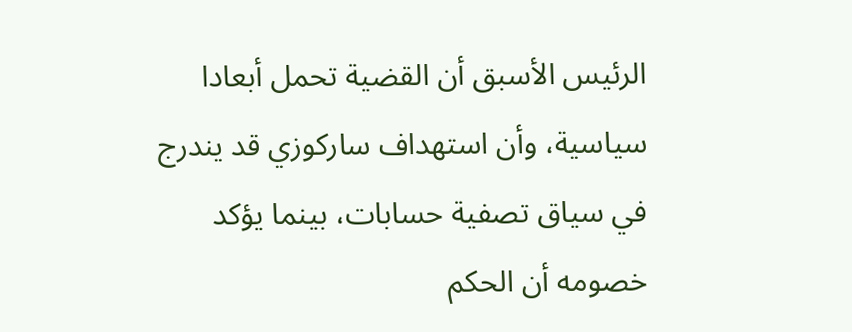الرئيس الأسبق أن القضية تحمل أبعادا سياسية، وأن استهداف ساركوزي قد يندرج في سياق تصفية حسابات، بينما يؤكد خصومه أن الحكم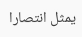يمثل انتصارا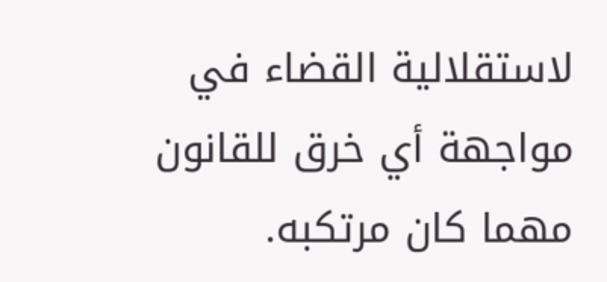لاستقلالية القضاء في مواجهة أي خرق للقانون مهما كان مرتكبه.